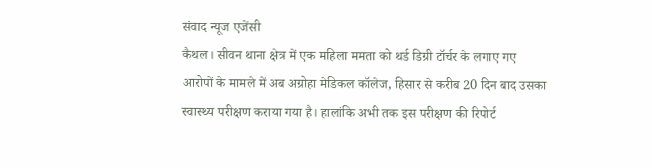संवाद न्यूज एजेंसी
कैथल। सीवन थाना क्षेत्र में एक महिला ममता को थर्ड डिग्री टॉर्चर के लगाए गए आरोपों के मामले में अब अग्रोहा मेडिकल कॉलेज, हिसार से करीब 20 दिन बाद उसका स्वास्थ्य परीक्षण कराया गया है। हालांकि अभी तक इस परीक्षण की रिपोर्ट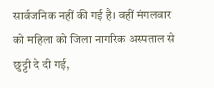सार्वजनिक नहीं की गई है। वहीं मंगलवार को महिला को जिला नागरिक अस्पताल से छुट्टी दे दी गई,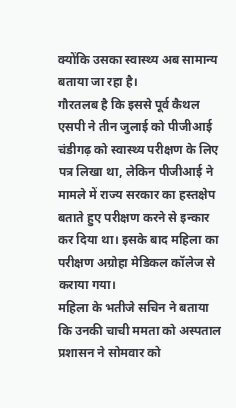क्योंकि उसका स्वास्थ्य अब सामान्य बताया जा रहा है।
गौरतलब है कि इससे पूर्व कैथल एसपी ने तीन जुलाई को पीजीआई चंडीगढ़ को स्वास्थ्य परीक्षण के लिए पत्र लिखा था, लेकिन पीजीआई ने मामले में राज्य सरकार का हस्तक्षेप बताते हुए परीक्षण करने से इन्कार कर दिया था। इसके बाद महिला का परीक्षण अग्रोहा मेडिकल कॉलेज से कराया गया।
महिला के भतीजे सचिन ने बताया कि उनकी चाची ममता को अस्पताल प्रशासन ने सोमवार को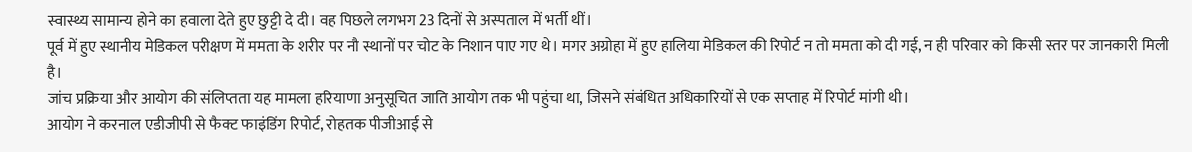स्वास्थ्य सामान्य होने का हवाला देते हुए छुट्टी दे दी। वह पिछले लगभग 23 दिनों से अस्पताल में भर्ती थीं।
पूर्व में हुए स्थानीय मेडिकल परीक्षण में ममता के शरीर पर नौ स्थानों पर चोट के निशान पाए गए थे। मगर अग्रोहा में हुए हालिया मेडिकल की रिपोर्ट न तो ममता को दी गई, न ही परिवार को किसी स्तर पर जानकारी मिली है।
जांच प्रक्रिया और आयोग की संलिप्तता यह मामला हरियाणा अनुसूचित जाति आयोग तक भी पहुंचा था, जिसने संबंधित अधिकारियों से एक सप्ताह में रिपोर्ट मांगी थी।
आयोग ने करनाल एडीजीपी से फैक्ट फाइंडिंग रिपोर्ट, रोहतक पीजीआई से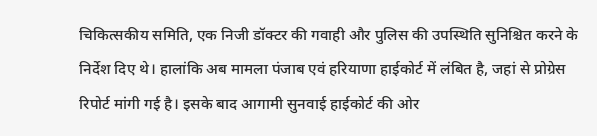चिकित्सकीय समिति, एक निजी डॉक्टर की गवाही और पुलिस की उपस्थिति सुनिश्चित करने के निर्देश दिए थे। हालांकि अब मामला पंजाब एवं हरियाणा हाईकोर्ट में लंबित है, जहां से प्रोग्रेस रिपोर्ट मांगी गई है। इसके बाद आगामी सुनवाई हाईकोर्ट की ओर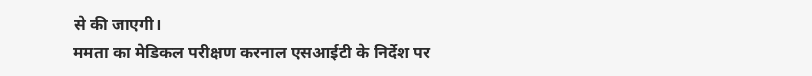से की जाएगी।
ममता का मेडिकल परीक्षण करनाल एसआईटी के निर्देश पर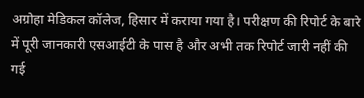अग्रोहा मेडिकल कॉलेज, हिसार में कराया गया है। परीक्षण की रिपोर्ट के बारे में पूरी जानकारी एसआईटी के पास है और अभी तक रिपोर्ट जारी नहीं की गई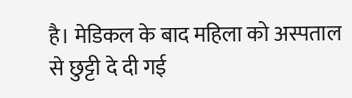है। मेडिकल के बाद महिला को अस्पताल से छुट्टी दे दी गई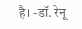है। -डॉ. रेनू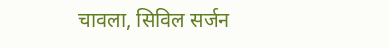चावला, सिविल सर्जन